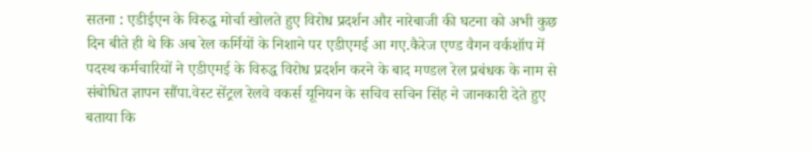सतना : एडीईएन के विरुद्ध मोर्चा खोलते हुए विरोध प्रदर्शन और नारेबाजी की घटना को अभी कुछ दिन बीते ही थे कि अब रेल कर्मियों के निशाने पर एडीएमई आ गए.कैरेज एण्ड वैगन वर्कशॉप में पदस्थ कर्मचारियों ने एडीएमई के विरुद्ध विरोध प्रदर्शन करने के बाद मण्डल रेल प्रबंधक के नाम से संबोधित ज्ञापन सौंपा.वेस्ट सेंट्रल रेलवे वकर्स यूनियन के सचिव सचिन सिंह ने जानकारी देते हुए बताया कि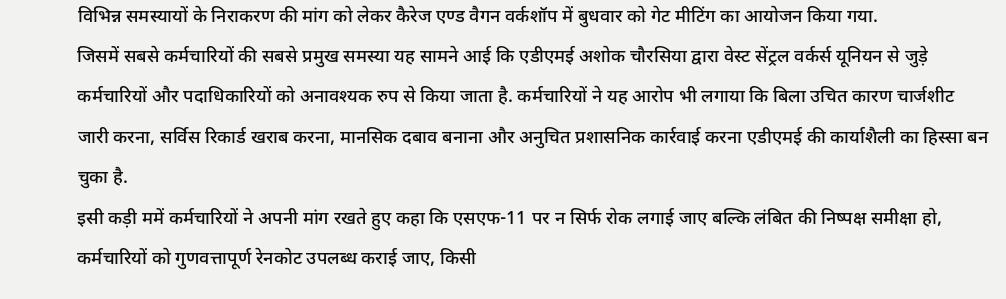विभिन्न समस्यायों के निराकरण की मांग को लेकर कैरेज एण्ड वैगन वर्कशॉप में बुधवार को गेट मीटिंग का आयोजन किया गया.
जिसमें सबसे कर्मचारियों की सबसे प्रमुख समस्या यह सामने आई कि एडीएमई अशोक चौरसिया द्वारा वेस्ट सेंट्रल वर्कर्स यूनियन से जुड़े कर्मचारियों और पदाधिकारियों को अनावश्यक रुप से किया जाता है. कर्मचारियों ने यह आरोप भी लगाया कि बिला उचित कारण चार्जशीट जारी करना, सर्विस रिकार्ड खराब करना, मानसिक दबाव बनाना और अनुचित प्रशासनिक कार्रवाई करना एडीएमई की कार्याशैली का हिस्सा बन चुका है.
इसी कड़ी ममें कर्मचारियों ने अपनी मांग रखते हुए कहा कि एसएफ-11 पर न सिर्फ रोक लगाई जाए बल्कि लंबित की निष्पक्ष समीक्षा हो, कर्मचारियों को गुणवत्तापूर्ण रेनकोट उपलब्ध कराई जाए, किसी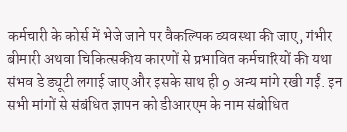कर्मचारी के कोर्स में भेजे जाने पर वैकल्पिक व्यवस्था की जाए, गंभीर बीमारी अथवा चिकित्सकीय कारणों से प्रभावित कर्मचारियों की यथा संभव डे ड्यूटी लगाई जाए और इसके साथ ही 9 अन्य मांगे रखी गईं. इन सभी मांगों से संबंधित ज्ञापन को डीआरएम के नाम संबोधित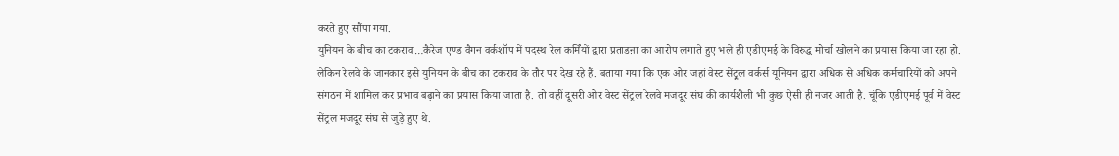करते हुए सौंपा गया.
युनियन के बीच का टकराव…कैरेज एण्ड वैगन वर्कशॉप में पदस्थ रेल कर्मिंयों द्वारा प्रताडऩा का आरोप लगाते हुए भले ही एडीएमई के विरुद्ध मोर्चा खोलने का प्रयास किया जा रहा हो. लेकिन रेलवे के जानकार इसे युनियन के बीच का टकराव के तौर पर देख रहे हैं. बताया गया कि एक ओर जहां वेस्ट सेंट्र्रल वर्कर्स यूनियन द्वारा अधिक से अधिक कर्मचारियों को अपने संगठन में शामिल कर प्रभाव बढ़ाने का प्रयास किया जाता है. तो वहीं दूसरी ओर वेस्ट सेंट्रल रेलवे मजदूर संघ की कार्यशैली भी कुछ ऐसी ही नजर आती है. चूंकि एडीएमई पूर्व में वेस्ट सेंट्रल मजदूर संघ से जुड़े हुए थे.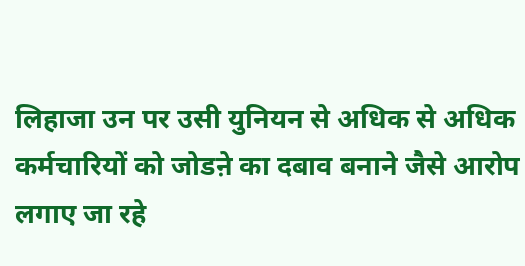लिहाजा उन पर उसी युनियन से अधिक से अधिक कर्मचारियों को जोडऩे का दबाव बनाने जैसे आरोप लगाए जा रहे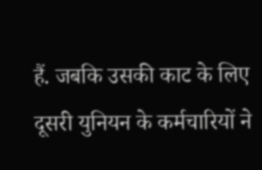हैं. जबकि उसकी काट के लिए दूसरी युनियन के कर्मचारियों ने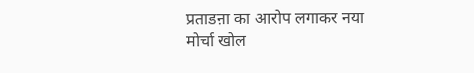प्रताडऩा का आरोप लगाकर नया मोर्चा खोल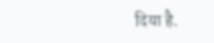दिया है.